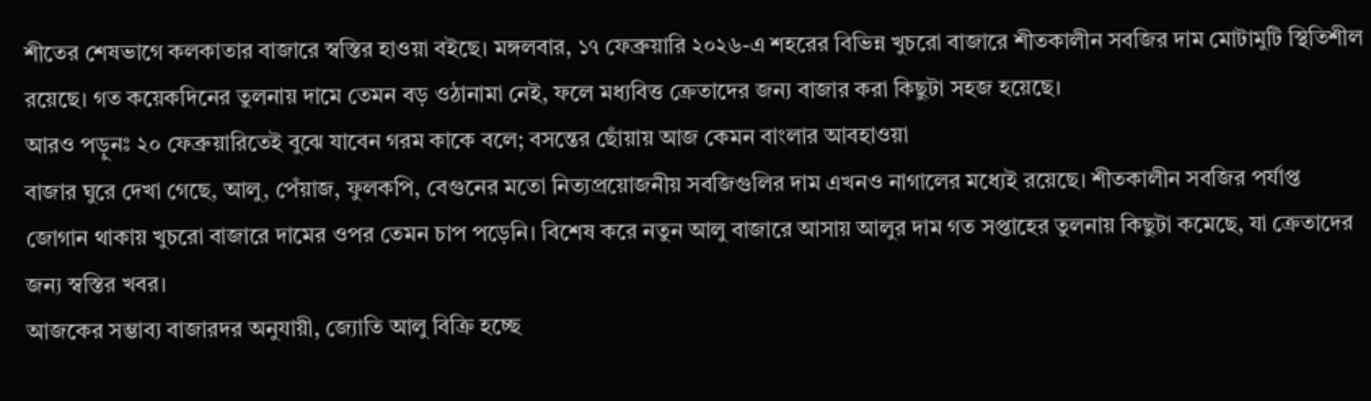শীতের শেষভাগে কলকাতার বাজারে স্বস্তির হাওয়া বইছে। মঙ্গলবার, ১৭ ফেব্রুয়ারি ২০২৬-এ শহরের বিভিন্ন খুচরো বাজারে শীতকালীন সবজির দাম মোটামুটি স্থিতিশীল রয়েছে। গত কয়েকদিনের তুলনায় দামে তেমন বড় ওঠানামা নেই, ফলে মধ্যবিত্ত ক্রেতাদের জন্য বাজার করা কিছুটা সহজ হয়েছে।
আরও পড়ুনঃ ২০ ফেব্রুয়ারিতেই বুঝে যাবেন গরম কাকে বলে; বসন্তের ছোঁয়ায় আজ কেমন বাংলার আবহাওয়া
বাজার ঘুরে দেখা গেছে, আলু, পেঁয়াজ, ফুলকপি, বেগুনের মতো নিত্যপ্রয়োজনীয় সবজিগুলির দাম এখনও নাগালের মধ্যেই রয়েছে। শীতকালীন সবজির পর্যাপ্ত জোগান থাকায় খুচরো বাজারে দামের ওপর তেমন চাপ পড়েনি। বিশেষ করে নতুন আলু বাজারে আসায় আলুর দাম গত সপ্তাহের তুলনায় কিছুটা কমেছে, যা ক্রেতাদের জন্য স্বস্তির খবর।
আজকের সম্ভাব্য বাজারদর অনুযায়ী, জ্যোতি আলু বিক্রি হচ্ছে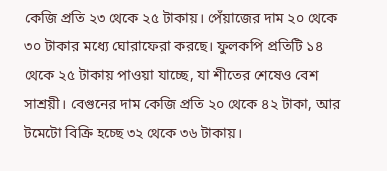কেজি প্রতি ২৩ থেকে ২৫ টাকায়। পেঁয়াজের দাম ২০ থেকে ৩০ টাকার মধ্যে ঘোরাফেরা করছে। ফুলকপি প্রতিটি ১৪ থেকে ২৫ টাকায় পাওয়া যাচ্ছে, যা শীতের শেষেও বেশ সাশ্রয়ী। বেগুনের দাম কেজি প্রতি ২০ থেকে ৪২ টাকা, আর টমেটো বিক্রি হচ্ছে ৩২ থেকে ৩৬ টাকায়।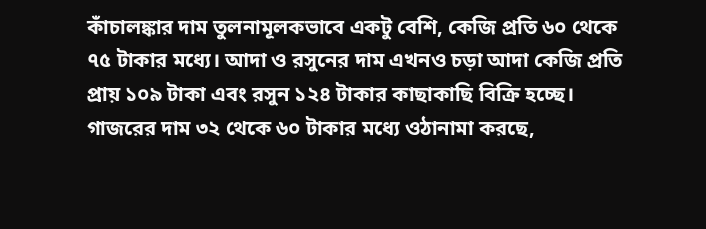কাঁচালঙ্কার দাম তুলনামূলকভাবে একটু বেশি, কেজি প্রতি ৬০ থেকে ৭৫ টাকার মধ্যে। আদা ও রসুনের দাম এখনও চড়া আদা কেজি প্রতি প্রায় ১০৯ টাকা এবং রসুন ১২৪ টাকার কাছাকাছি বিক্রি হচ্ছে। গাজরের দাম ৩২ থেকে ৬০ টাকার মধ্যে ওঠানামা করছে,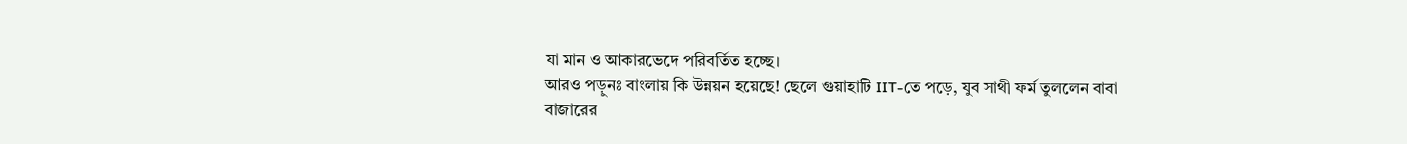যা মান ও আকারভেদে পরিবর্তিত হচ্ছে।
আরও পড়ুনঃ বাংলায় কি উন্নয়ন হয়েছে! ছেলে গুয়াহাটি IIT-তে পড়ে, যুব সাথী ফর্ম তুললেন বাবা
বাজারের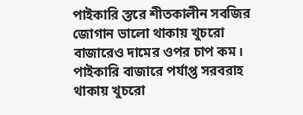পাইকারি স্তরে শীতকালীন সবজির জোগান ভালো থাকায় খুচরো বাজারেও দামের ওপর চাপ কম। পাইকারি বাজারে পর্যাপ্ত সরবরাহ থাকায় খুচরো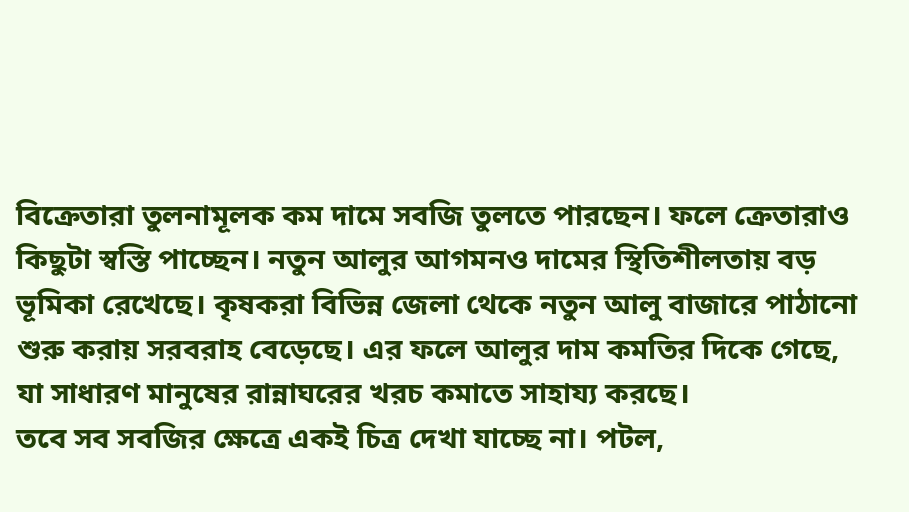বিক্রেতারা তুলনামূলক কম দামে সবজি তুলতে পারছেন। ফলে ক্রেতারাও কিছুটা স্বস্তি পাচ্ছেন। নতুন আলুর আগমনও দামের স্থিতিশীলতায় বড় ভূমিকা রেখেছে। কৃষকরা বিভিন্ন জেলা থেকে নতুন আলু বাজারে পাঠানো শুরু করায় সরবরাহ বেড়েছে। এর ফলে আলুর দাম কমতির দিকে গেছে, যা সাধারণ মানুষের রান্নাঘরের খরচ কমাতে সাহায্য করছে।
তবে সব সবজির ক্ষেত্রে একই চিত্র দেখা যাচ্ছে না। পটল,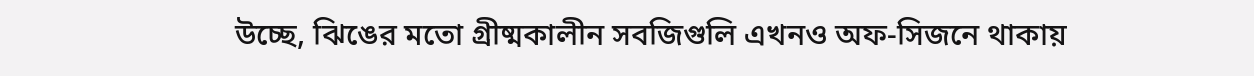উচ্ছে, ঝিঙের মতো গ্রীষ্মকালীন সবজিগুলি এখনও অফ-সিজনে থাকায়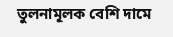তুলনামূলক বেশি দামে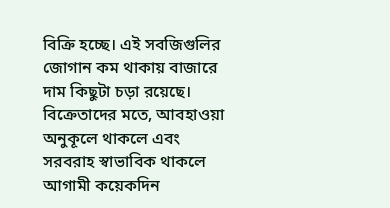বিক্রি হচ্ছে। এই সবজিগুলির জোগান কম থাকায় বাজারে দাম কিছুটা চড়া রয়েছে। বিক্রেতাদের মতে, আবহাওয়া অনুকূলে থাকলে এবং সরবরাহ স্বাভাবিক থাকলে আগামী কয়েকদিন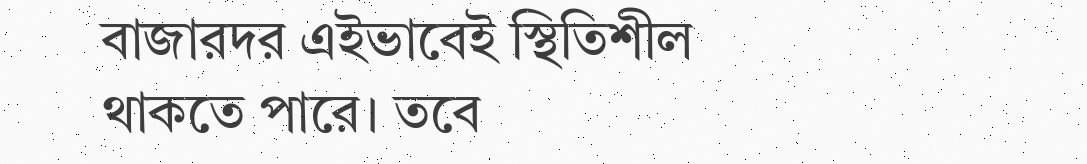বাজারদর এইভাবেই স্থিতিশীল থাকতে পারে। তবে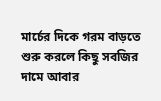মার্চের দিকে গরম বাড়তে শুরু করলে কিছু সবজির দামে আবার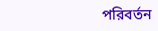পরিবর্তন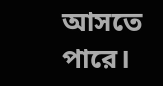আসতে পারে।